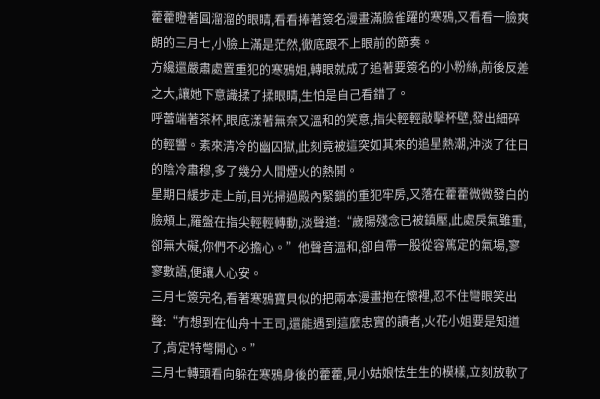藿藿瞪著圓溜溜的眼睛,看看捧著簽名漫畫滿臉雀躍的寒鴉,又看看一臉爽朗的三月七,小臉上滿是茫然,徹底跟不上眼前的節奏。
方纔還嚴肅處置重犯的寒鴉姐,轉眼就成了追著要簽名的小粉絲,前後反差之大,讓她下意識揉了揉眼睛,生怕是自己看錯了。
呼蕾端著茶杯,眼底漾著無奈又溫和的笑意,指尖輕輕敲擊杯壁,發出細碎的輕響。素來清冷的幽囚獄,此刻竟被這突如其來的追星熱潮,沖淡了往日的陰冷肅穆,多了幾分人間煙火的熱鬨。
星期日緩步走上前,目光掃過殿內緊鎖的重犯牢房,又落在藿藿微微發白的臉頰上,羅盤在指尖輕輕轉動,淡聲道:“歲陽殘念已被鎮壓,此處戾氣雖重,卻無大礙,你們不必擔心。”他聲音溫和,卻自帶一股從容篤定的氣場,寥寥數語,便讓人心安。
三月七簽完名,看著寒鴉寶貝似的把兩本漫畫抱在懷裡,忍不住彎眼笑出聲:“冇想到在仙舟十王司,還能遇到這麼忠實的讀者,火花小姐要是知道了,肯定特彆開心。”
三月七轉頭看向躲在寒鴉身後的藿藿,見小姑娘怯生生的模樣,立刻放軟了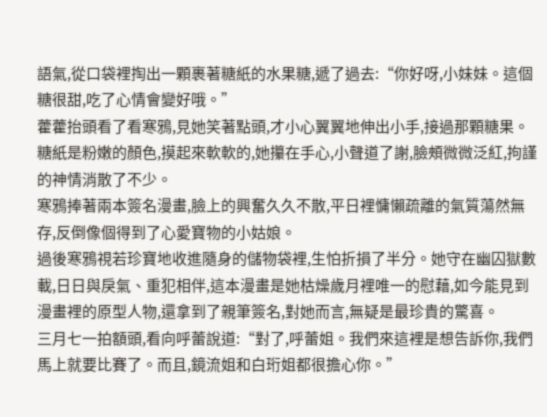語氣,從口袋裡掏出一顆裹著糖紙的水果糖,遞了過去:“你好呀,小妹妹。這個糖很甜,吃了心情會變好哦。”
藿藿抬頭看了看寒鴉,見她笑著點頭,才小心翼翼地伸出小手,接過那顆糖果。糖紙是粉嫩的顏色,摸起來軟軟的,她攥在手心,小聲道了謝,臉頰微微泛紅,拘謹的神情消散了不少。
寒鴉捧著兩本簽名漫畫,臉上的興奮久久不散,平日裡慵懶疏離的氣質蕩然無存,反倒像個得到了心愛寶物的小姑娘。
過後寒鴉視若珍寶地收進隨身的儲物袋裡,生怕折損了半分。她守在幽囚獄數載,日日與戾氣、重犯相伴,這本漫畫是她枯燥歲月裡唯一的慰藉,如今能見到漫畫裡的原型人物,還拿到了親筆簽名,對她而言,無疑是最珍貴的驚喜。
三月七一拍額頭,看向呼蕾說道:“對了,呼蕾姐。我們來這裡是想告訴你,我們馬上就要比賽了。而且,鏡流姐和白珩姐都很擔心你。”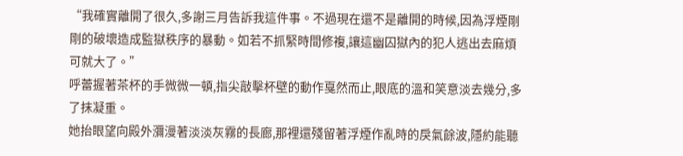“我確實離開了很久,多謝三月告訴我這件事。不過現在還不是離開的時候,因為浮煙剛剛的破壞造成監獄秩序的暴動。如若不抓緊時間修複,讓這幽囚獄內的犯人逃出去麻煩可就大了。”
呼蕾握著茶杯的手微微一頓,指尖敲擊杯壁的動作戛然而止,眼底的溫和笑意淡去幾分,多了抹凝重。
她抬眼望向殿外瀰漫著淡淡灰霧的長廊,那裡還殘留著浮煙作亂時的戾氣餘波,隱約能聽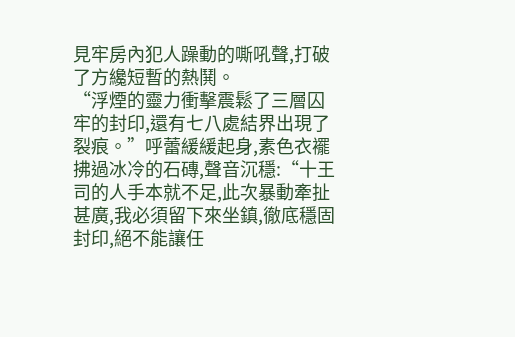見牢房內犯人躁動的嘶吼聲,打破了方纔短暫的熱鬨。
“浮煙的靈力衝擊震鬆了三層囚牢的封印,還有七八處結界出現了裂痕。”呼蕾緩緩起身,素色衣襬拂過冰冷的石磚,聲音沉穩:“十王司的人手本就不足,此次暴動牽扯甚廣,我必須留下來坐鎮,徹底穩固封印,絕不能讓任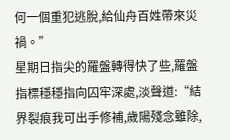何一個重犯逃脫,給仙舟百姓帶來災禍。”
星期日指尖的羅盤轉得快了些,羅盤指標穩穩指向囚牢深處,淡聲道:“結界裂痕我可出手修補,歲陽殘念雖除,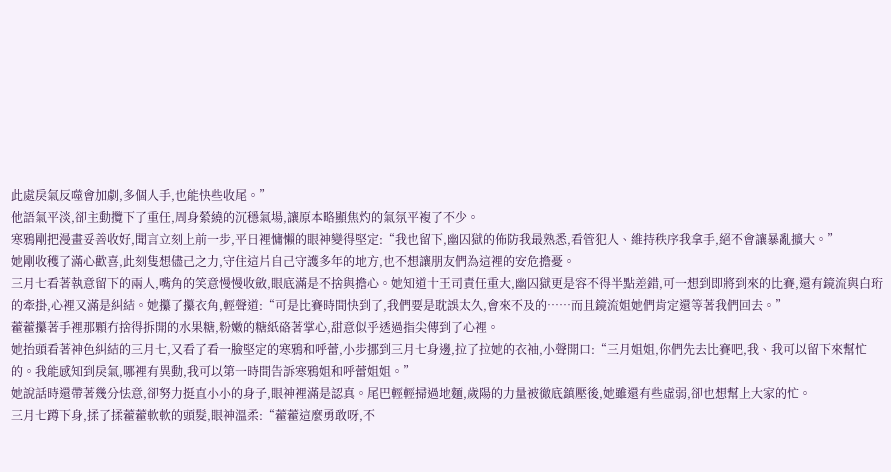此處戾氣反噬會加劇,多個人手,也能快些收尾。”
他語氣平淡,卻主動攬下了重任,周身縈繞的沉穩氣場,讓原本略顯焦灼的氣氛平複了不少。
寒鴉剛把漫畫妥善收好,聞言立刻上前一步,平日裡慵懶的眼神變得堅定:“我也留下,幽囚獄的佈防我最熟悉,看管犯人、維持秩序我拿手,絕不會讓暴亂擴大。”
她剛收穫了滿心歡喜,此刻隻想儘己之力,守住這片自己守護多年的地方,也不想讓朋友們為這裡的安危擔憂。
三月七看著執意留下的兩人,嘴角的笑意慢慢收斂,眼底滿是不捨與擔心。她知道十王司責任重大,幽囚獄更是容不得半點差錯,可一想到即將到來的比賽,還有鏡流與白珩的牽掛,心裡又滿是糾結。她攥了攥衣角,輕聲道:“可是比賽時間快到了,我們要是耽誤太久,會來不及的……而且鏡流姐她們肯定還等著我們回去。”
藿藿攥著手裡那顆冇捨得拆開的水果糖,粉嫩的糖紙硌著掌心,甜意似乎透過指尖傳到了心裡。
她抬頭看著神色糾結的三月七,又看了看一臉堅定的寒鴉和呼蕾,小步挪到三月七身邊,拉了拉她的衣袖,小聲開口:“三月姐姐,你們先去比賽吧,我、我可以留下來幫忙的。我能感知到戾氣,哪裡有異動,我可以第一時間告訴寒鴉姐和呼蕾姐姐。”
她說話時還帶著幾分怯意,卻努力挺直小小的身子,眼神裡滿是認真。尾巴輕輕掃過地麵,歲陽的力量被徹底鎮壓後,她雖還有些虛弱,卻也想幫上大家的忙。
三月七蹲下身,揉了揉藿藿軟軟的頭髮,眼神溫柔:“藿藿這麼勇敢呀,不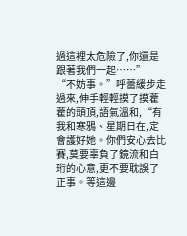過這裡太危險了,你還是跟著我們一起……”
“不妨事。”呼蕾緩步走過來,伸手輕輕摸了摸藿藿的頭頂,語氣溫和,“有我和寒鴉、星期日在,定會護好她。你們安心去比賽,莫要辜負了鏡流和白珩的心意,更不要耽誤了正事。等這邊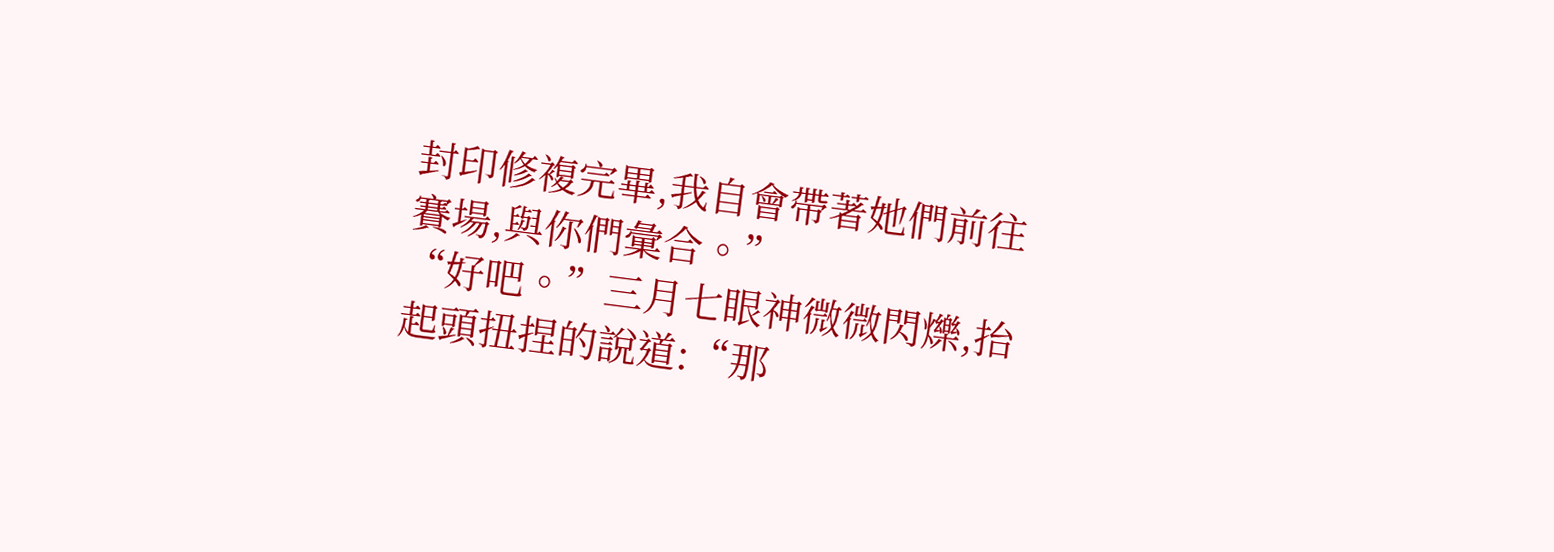封印修複完畢,我自會帶著她們前往賽場,與你們彙合。”
“好吧。”三月七眼神微微閃爍,抬起頭扭捏的說道:“那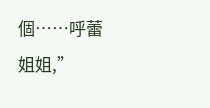個……呼蕾姐姐,”